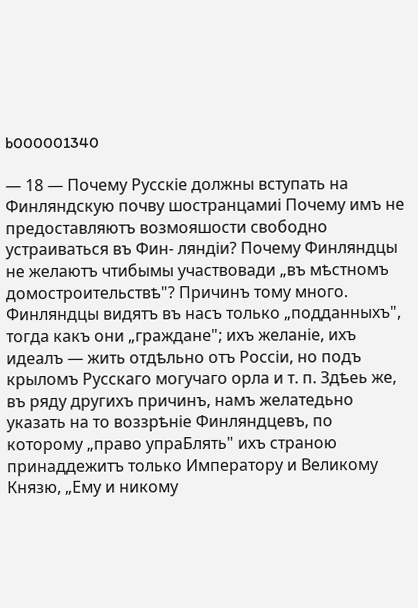b000001340

— 18 — Почему Русскіе должны вступать на Финляндскую почву шостранцамиі Почему имъ не предоставляютъ возмояшости свободно устраиваться въ Фин- ляндіи? Почему Финляндцы не желаютъ чтибымы участвовади „въ мѣстномъ домостроительствѣ"? Причинъ тому много. Финляндцы видятъ въ насъ только „подданныхъ", тогда какъ они „граждане"; ихъ желаніе, ихъ идеалъ — жить отдѣльно отъ Россіи, но подъ крыломъ Русскаго могучаго орла и т. п. Здѣеь же, въ ряду другихъ причинъ, намъ желатедьно указать на то воззрѣніе Финляндцевъ, по которому „право упраБлять" ихъ страною принаддежитъ только Императору и Великому Князю, „Ему и никому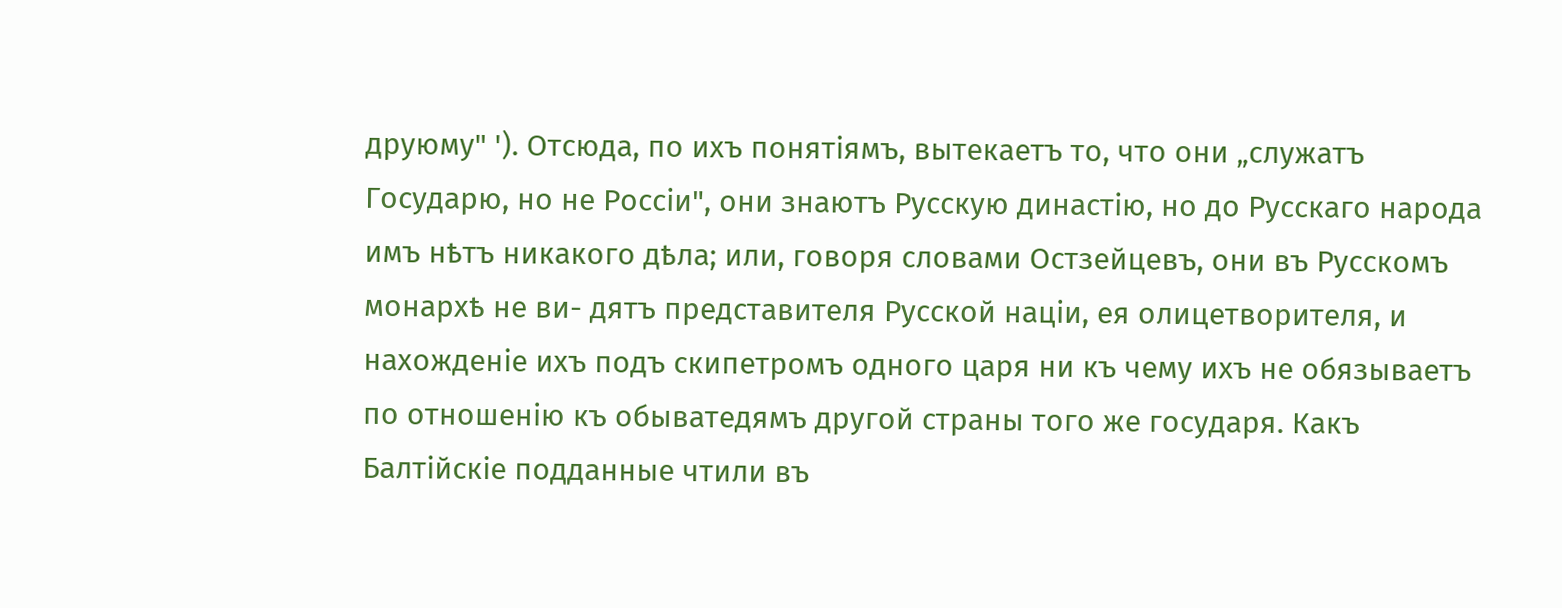друюму" '). Отсюда, по ихъ понятіямъ, вытекаетъ то, что они „служатъ Государю, но не Россіи", они знаютъ Русскую династію, но до Русскаго народа имъ нѣтъ никакого дѣла; или, говоря словами Остзейцевъ, они въ Русскомъ монархѣ не ви- дятъ представителя Русской націи, ея олицетворителя, и нахожденіе ихъ подъ скипетромъ одного царя ни къ чему ихъ не обязываетъ по отношенію къ обыватедямъ другой страны того же государя. Какъ Балтійскіе подданные чтили въ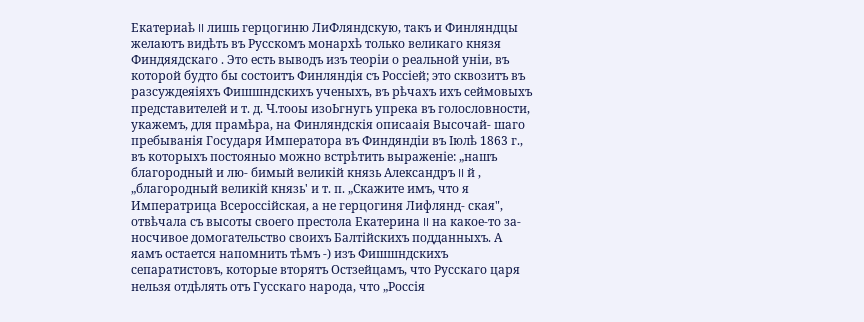Екатериаѣ II лишь герцогиню ЛиФляндскую, такъ и Финляндцы желаютъ видѣть въ Русскомъ монархѣ только великаго князя Финдяядскаго . Это есть выводъ изъ теоріи о реальной уніи, въ которой будто бы состоитъ Финляндія съ Россіей; это сквозитъ въ разсуждеяіяхъ Фишшндскихъ ученыхъ, въ рѣчахъ ихъ сеймовыхъ представителей и т. д. Ч.тооы изоЬгнугь упрека въ голословности, укажемъ, для прамѣра, на Финляндскія описааія Высочай- шаго пребыванія Государя Императора въ Финдяндіи въ Іюлѣ 1863 г., въ которыхъ постояныо можно встрѣтить выраженіе: „нашъ благородный и лю- бимый великій князь Александръ II й , „благородный великій князь' и т. п. „Скажите имъ, что я Императрица Всероссійская, а не герцогиня Лифлянд- ская", отвѣчала съ высоты своего престола Екатерина II на какое-то за- носчивое домогательство своихъ Балтійскихъ подданныхъ. А яамъ остается напомнить тѣмъ -) изъ Фишшндскихъ сепаратистовъ, которые вторятъ Остзейцамъ, что Русскаго царя нельзя отдѣлять отъ Гусскаго народа, что „Россія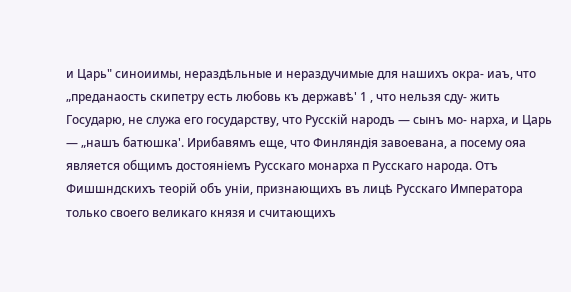и Царь" синоиимы, нераздѣльные и нераздучимые для нашихъ окра- иаъ, что „преданаость скипетру есть любовь къ державѣ' 1 , что нельзя сду- жить Государю, не служа его государству, что Русскій народъ — сынъ мо- нарха, и Царь — „нашъ батюшка'. Ирибавямъ еще, что Финляндія завоевана, а посему ояа является общимъ достояніемъ Русскаго монарха п Русскаго народа. Отъ Фишшндскихъ теорій объ уніи, признающихъ въ лицѣ Русскаго Императора только своего великаго князя и считающихъ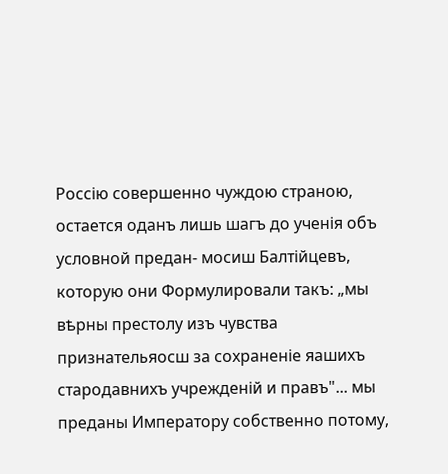Россію совершенно чуждою страною, остается оданъ лишь шагъ до ученія объ условной предан- мосиш Балтійцевъ, которую они Формулировали такъ: „мы вѣрны престолу изъ чувства признательяосш за сохраненіе яашихъ стародавнихъ учрежденій и правъ"... мы преданы Императору собственно потому,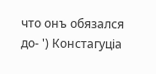что онъ обязался до- ') Констагуціа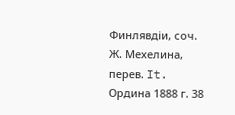Финлявдіи, соч. Ж. Мехелина, перев. It. Ордина 1888 г. 38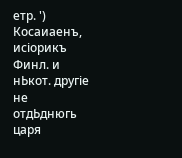етр. ') Косаиаенъ, исіорикъ Финл. и нЬкот. другіе не отдЬднюгь царя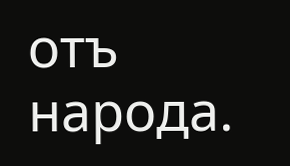отъ народа.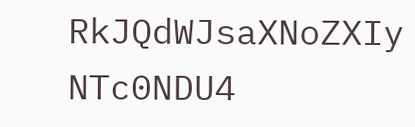RkJQdWJsaXNoZXIy NTc0NDU4